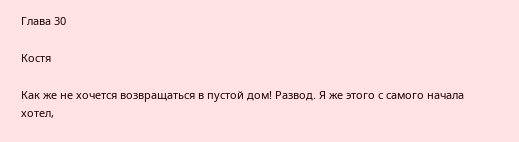Глава 30

Костя

Как же не хочется возвращаться в пустой дом! Развод. Я же этого с самого начала хотел,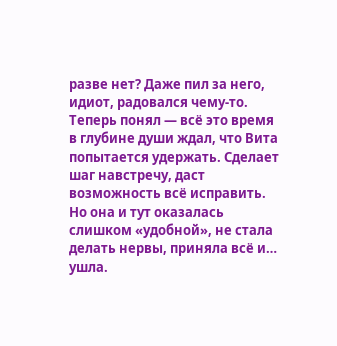разве нет? Даже пил за него, идиот, радовался чему-то. Теперь понял — всё это время в глубине души ждал, что Вита попытается удержать. Сделает шаг навстречу, даст возможность всё исправить. Но она и тут оказалась слишком «удобной», не стала делать нервы, приняла всё и… ушла.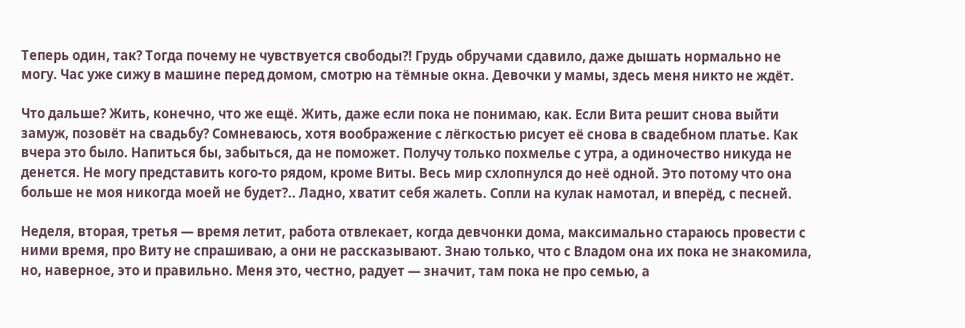Теперь один, так? Тогда почему не чувствуется свободы?! Грудь обручами сдавило, даже дышать нормально не могу. Час уже сижу в машине перед домом, смотрю на тёмные окна. Девочки у мамы, здесь меня никто не ждёт.

Что дальше? Жить, конечно, что же ещё. Жить, даже если пока не понимаю, как. Если Вита решит снова выйти замуж, позовёт на свадьбу? Сомневаюсь, хотя воображение с лёгкостью рисует её снова в свадебном платье. Как вчера это было. Напиться бы, забыться, да не поможет. Получу только похмелье с утра, а одиночество никуда не денется. Не могу представить кого-то рядом, кроме Виты. Весь мир схлопнулся до неё одной. Это потому что она больше не моя никогда моей не будет?.. Ладно, хватит себя жалеть. Сопли на кулак намотал, и вперёд, с песней.

Неделя, вторая, третья — время летит, работа отвлекает, когда девчонки дома, максимально стараюсь провести с ними время, про Виту не спрашиваю, а они не рассказывают. Знаю только, что с Владом она их пока не знакомила, но, наверное, это и правильно. Меня это, честно, радует — значит, там пока не про семью, а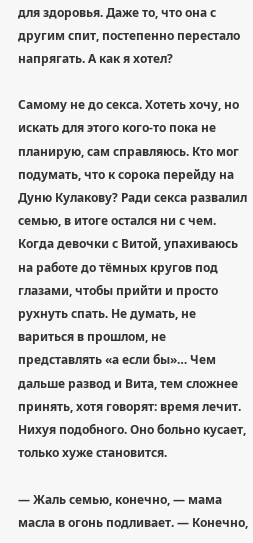для здоровья. Даже то, что она с другим спит, постепенно перестало напрягать. А как я хотел?

Самому не до секса. Хотеть хочу, но искать для этого кого-то пока не планирую, сам справляюсь. Кто мог подумать, что к сорока перейду на Дуню Кулакову? Ради секса развалил семью, в итоге остался ни с чем. Когда девочки с Витой, упахиваюсь на работе до тёмных кругов под глазами, чтобы прийти и просто рухнуть спать. Не думать, не вариться в прошлом, не представлять «а если бы»… Чем дальше развод и Вита, тем сложнее принять, хотя говорят: время лечит. Нихуя подобного. Оно больно кусает, только хуже становится.

— Жаль семью, конечно, — мама масла в огонь подливает. — Конечно,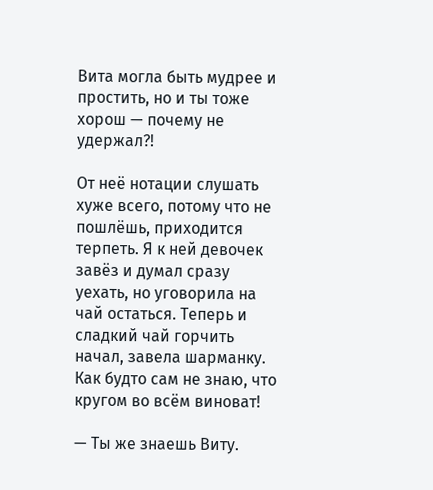Вита могла быть мудрее и простить, но и ты тоже хорош — почему не удержал?!

От неё нотации слушать хуже всего, потому что не пошлёшь, приходится терпеть. Я к ней девочек завёз и думал сразу уехать, но уговорила на чай остаться. Теперь и сладкий чай горчить начал, завела шарманку. Как будто сам не знаю, что кругом во всём виноват!

— Ты же знаешь Виту.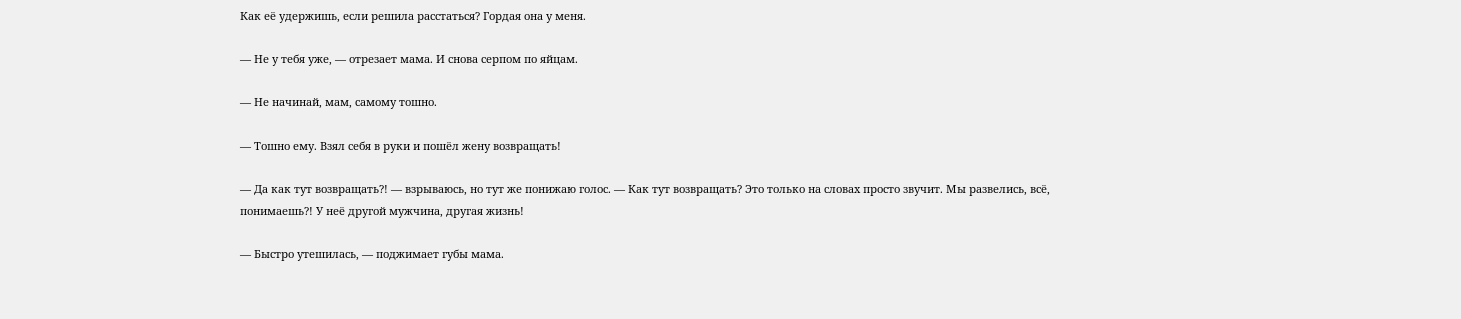Как её удержишь, если решила расстаться? Гордая она у меня.

— Не у тебя уже, — отрезает мама. И снова серпом по яйцам.

— Не начинай, мам, самому тошно.

— Тошно ему. Взял себя в руки и пошёл жену возвращать!

— Да как тут возвращать?! — взрываюсь, но тут же понижаю голос. — Как тут возвращать? Это только на словах просто звучит. Мы развелись, всё, понимаешь?! У неё другой мужчина, другая жизнь!

— Быстро утешилась, — поджимает губы мама.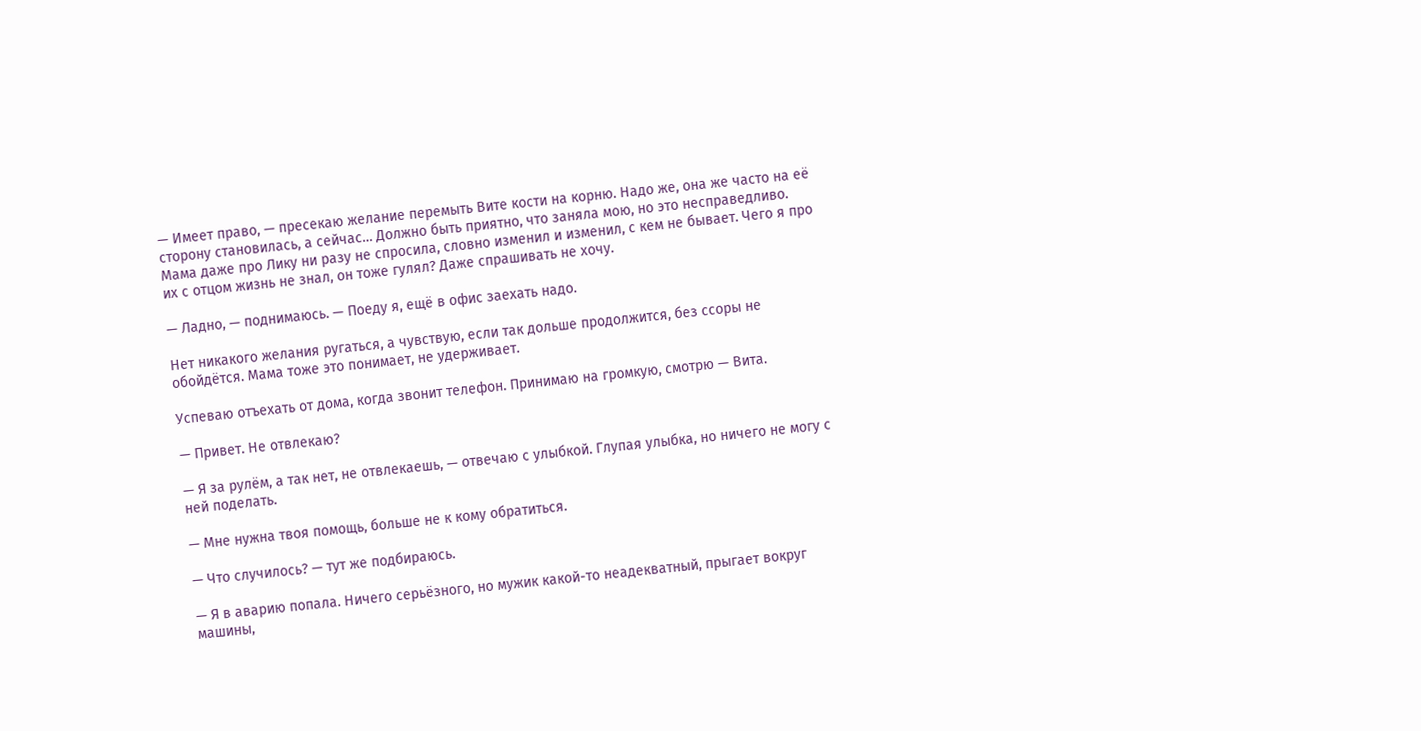— Имеет право, — пресекаю желание перемыть Вите кости на корню. Надо же, она же часто на её сторону становилась, а сейчас… Должно быть приятно, что заняла мою, но это несправедливо. Мама даже про Лику ни разу не спросила, словно изменил и изменил, с кем не бывает. Чего я про их с отцом жизнь не знал, он тоже гулял? Даже спрашивать не хочу.

— Ладно, — поднимаюсь. — Поеду я, ещё в офис заехать надо.

Нет никакого желания ругаться, а чувствую, если так дольше продолжится, без ссоры не обойдётся. Мама тоже это понимает, не удерживает.

Успеваю отъехать от дома, когда звонит телефон. Принимаю на громкую, смотрю — Вита.

— Привет. Не отвлекаю?

— Я за рулём, а так нет, не отвлекаешь, — отвечаю с улыбкой. Глупая улыбка, но ничего не могу с ней поделать.

— Мне нужна твоя помощь, больше не к кому обратиться.

— Что случилось? — тут же подбираюсь.

— Я в аварию попала. Ничего серьёзного, но мужик какой-то неадекватный, прыгает вокруг машины,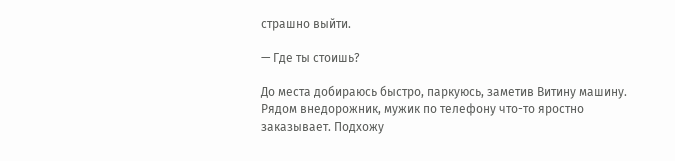страшно выйти.

— Где ты стоишь?

До места добираюсь быстро, паркуюсь, заметив Витину машину. Рядом внедорожник, мужик по телефону что-то яростно заказывает. Подхожу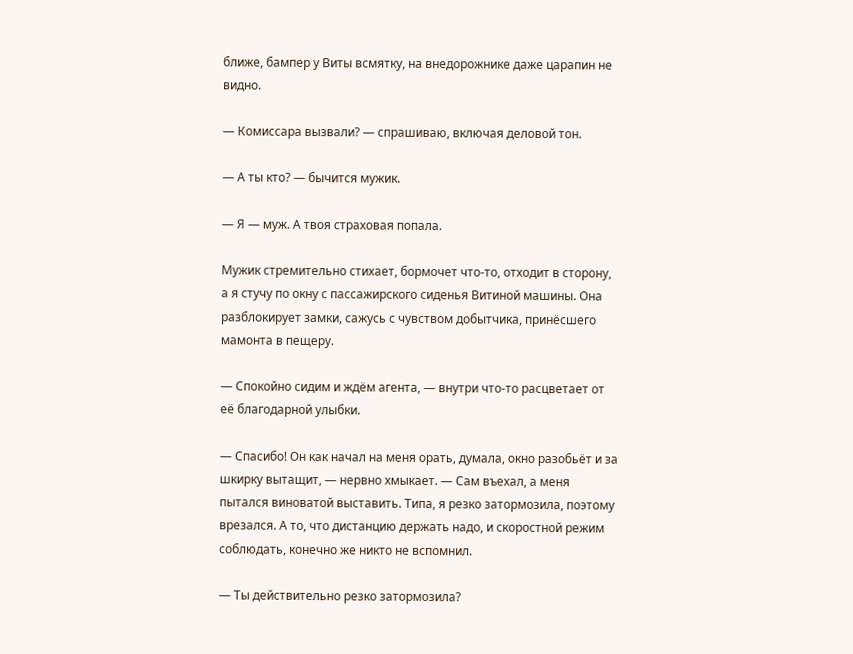ближе, бампер у Виты всмятку, на внедорожнике даже царапин не видно.

— Комиссара вызвали? — спрашиваю, включая деловой тон.

— А ты кто? — бычится мужик.

— Я — муж. А твоя страховая попала.

Мужик стремительно стихает, бормочет что-то, отходит в сторону, а я стучу по окну с пассажирского сиденья Витиной машины. Она разблокирует замки, сажусь с чувством добытчика, принёсшего мамонта в пещеру.

— Спокойно сидим и ждём агента, — внутри что-то расцветает от её благодарной улыбки.

— Спасибо! Он как начал на меня орать, думала, окно разобьёт и за шкирку вытащит, — нервно хмыкает. — Сам въехал, а меня пытался виноватой выставить. Типа, я резко затормозила, поэтому врезался. А то, что дистанцию держать надо, и скоростной режим соблюдать, конечно же никто не вспомнил.

— Ты действительно резко затормозила?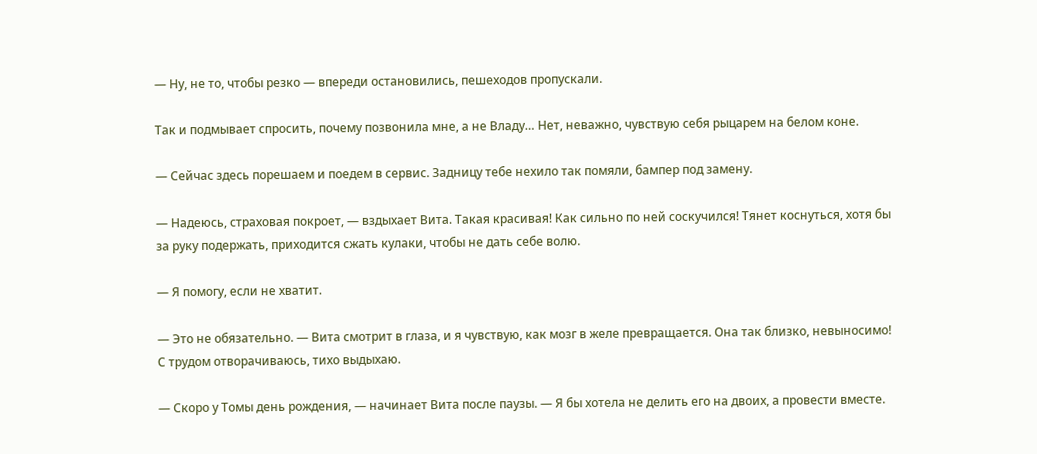— Ну, не то, чтобы резко — впереди остановились, пешеходов пропускали.

Так и подмывает спросить, почему позвонила мне, а не Владу… Нет, неважно, чувствую себя рыцарем на белом коне.

— Сейчас здесь порешаем и поедем в сервис. Задницу тебе нехило так помяли, бампер под замену.

— Надеюсь, страховая покроет, — вздыхает Вита. Такая красивая! Как сильно по ней соскучился! Тянет коснуться, хотя бы за руку подержать, приходится сжать кулаки, чтобы не дать себе волю.

— Я помогу, если не хватит.

— Это не обязательно. — Вита смотрит в глаза, и я чувствую, как мозг в желе превращается. Она так близко, невыносимо! С трудом отворачиваюсь, тихо выдыхаю.

— Скоро у Томы день рождения, — начинает Вита после паузы. — Я бы хотела не делить его на двоих, а провести вместе.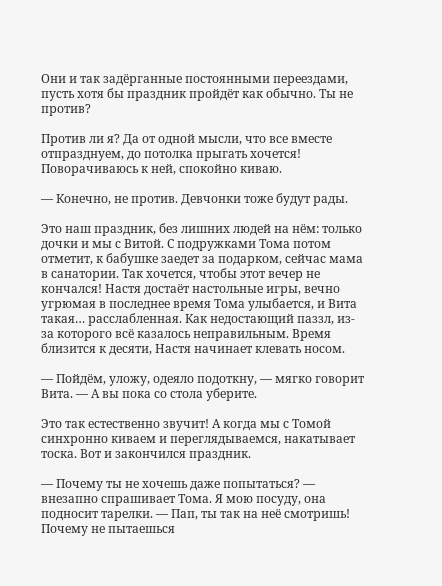Они и так задёрганные постоянными переездами, пусть хотя бы праздник пройдёт как обычно. Ты не против?

Против ли я? Да от одной мысли, что все вместе отпразднуем, до потолка прыгать хочется! Поворачиваюсь к ней, спокойно киваю.

— Конечно, не против. Девчонки тоже будут рады.

Это наш праздник, без лишних людей на нём: только дочки и мы с Витой. С подружками Тома потом отметит, к бабушке заедет за подарком, сейчас мама в санатории. Так хочется, чтобы этот вечер не кончался! Настя достаёт настольные игры, вечно угрюмая в последнее время Тома улыбается, и Вита такая… расслабленная. Как недостающий паззл, из-за которого всё казалось неправильным. Время близится к десяти, Настя начинает клевать носом.

— Пойдём, уложу, одеяло подоткну, — мягко говорит Вита. — А вы пока со стола уберите.

Это так естественно звучит! А когда мы с Томой синхронно киваем и переглядываемся, накатывает тоска. Вот и закончился праздник.

— Почему ты не хочешь даже попытаться? — внезапно спрашивает Тома. Я мою посуду, она подносит тарелки. — Пап, ты так на неё смотришь! Почему не пытаешься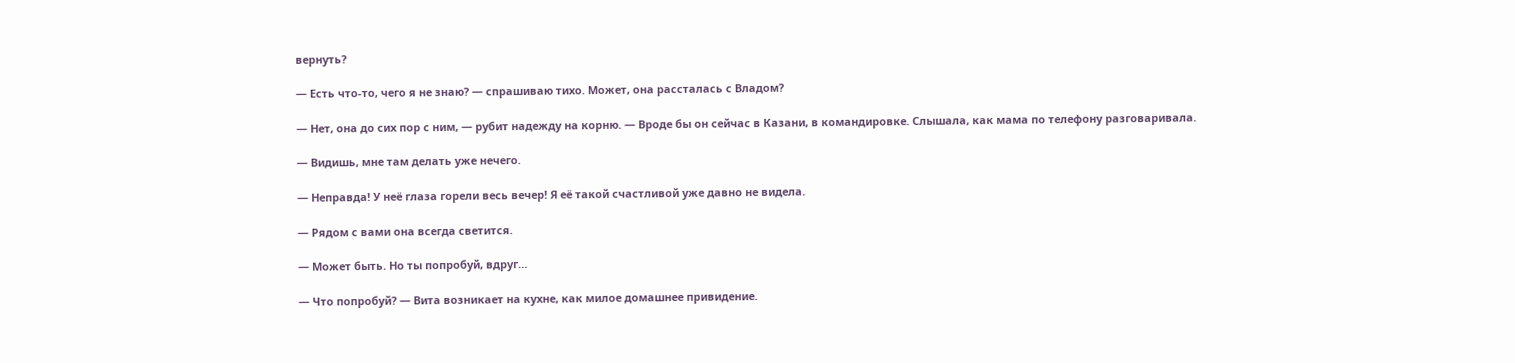вернуть?

— Есть что-то, чего я не знаю? — спрашиваю тихо. Может, она рассталась с Владом?

— Нет, она до сих пор с ним, — рубит надежду на корню. — Вроде бы он сейчас в Казани, в командировке. Слышала, как мама по телефону разговаривала.

— Видишь, мне там делать уже нечего.

— Неправда! У неё глаза горели весь вечер! Я её такой счастливой уже давно не видела.

— Рядом с вами она всегда светится.

— Может быть. Но ты попробуй, вдруг…

— Что попробуй? — Вита возникает на кухне, как милое домашнее привидение.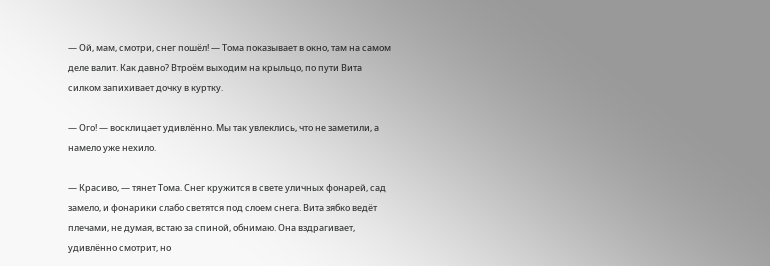— Ой, мам, смотри, снег пошёл! — Тома показывает в окно, там на самом деле валит. Как давно? Втроём выходим на крыльцо, по пути Вита силком запихивает дочку в куртку.

— Ого! — восклицает удивлённо. Мы так увлеклись, что не заметили, а намело уже нехило.

— Красиво, — тянет Тома. Снег кружится в свете уличных фонарей, сад замело, и фонарики слабо светятся под слоем снега. Вита зябко ведёт плечами, не думая, встаю за спиной, обнимаю. Она вздрагивает, удивлённо смотрит, но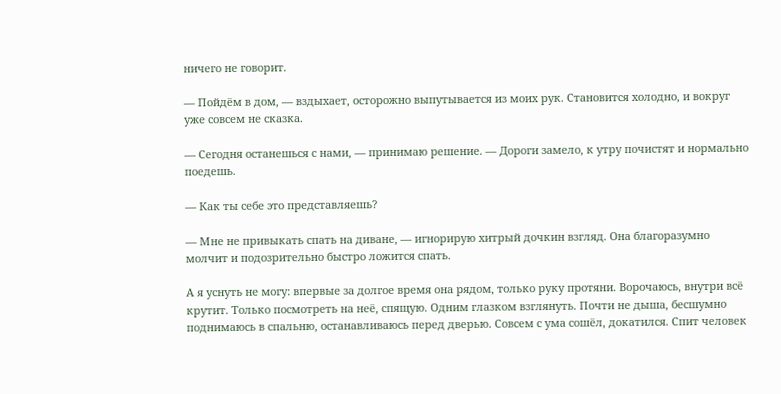ничего не говорит.

— Пойдём в дом, — вздыхает, осторожно выпутывается из моих рук. Становится холодно, и вокруг уже совсем не сказка.

— Сегодня останешься с нами, — принимаю решение. — Дороги замело, к утру почистят и нормально поедешь.

— Как ты себе это представляешь?

— Мне не привыкать спать на диване, — игнорирую хитрый дочкин взгляд. Она благоразумно молчит и подозрительно быстро ложится спать.

А я уснуть не могу: впервые за долгое время она рядом, только руку протяни. Ворочаюсь, внутри всё крутит. Только посмотреть на неё, спящую. Одним глазком взглянуть. Почти не дыша, бесшумно поднимаюсь в спальню, останавливаюсь перед дверью. Совсем с ума сошёл, докатился. Спит человек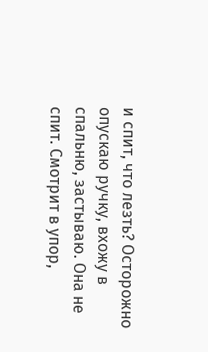и спит, что лезть? Осторожно опускаю ручку, вхожу в спальню, застываю. Она не спит. Смотрит в упор,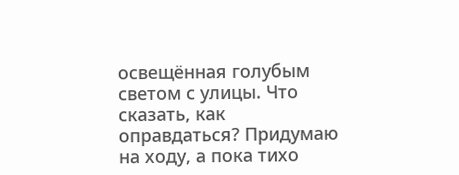освещённая голубым светом с улицы. Что сказать, как оправдаться? Придумаю на ходу, а пока тихо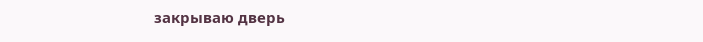закрываю дверь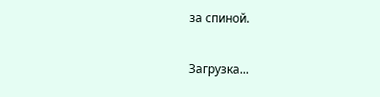за спиной.

Загрузка...